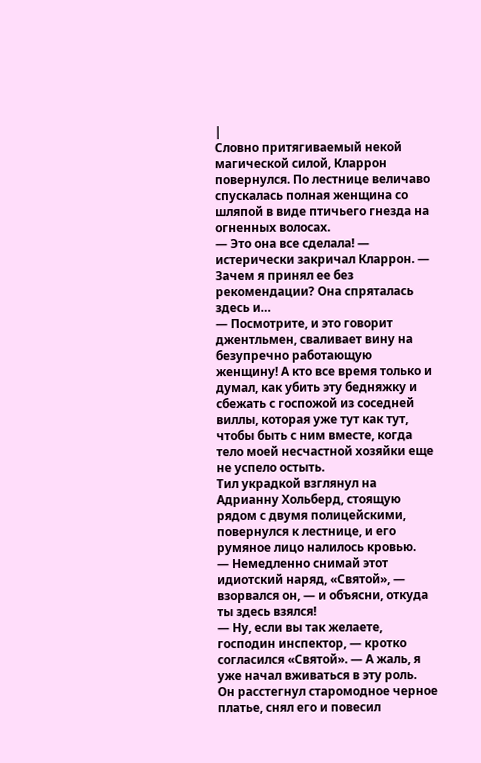|
Словно притягиваемый некой магической силой, Кларрон повернулся. По лестнице величаво спускалась полная женщина со шляпой в виде птичьего гнезда на огненных волосах.
— Это она все сделала! — истерически закричал Кларрон. — Зачем я принял ее без рекомендации? Она спряталась здесь и…
— Посмотрите, и это говорит джентльмен, сваливает вину на безупречно работающую женщину! А кто все время только и думал, как убить эту бедняжку и сбежать с госпожой из соседней виллы, которая уже тут как тут, чтобы быть с ним вместе, когда тело моей несчастной хозяйки еще не успело остыть.
Тил украдкой взглянул на Адрианну Хольберд, стоящую рядом с двумя полицейскими, повернулся к лестнице, и его румяное лицо налилось кровью.
— Немедленно снимай этот идиотский наряд, «Святой», — взорвался он, — и объясни, откуда ты здесь взялся!
— Ну, если вы так желаете, господин инспектор, — кротко согласился «Святой». — А жаль, я уже начал вживаться в эту роль.
Он расстегнул старомодное черное платье, снял его и повесил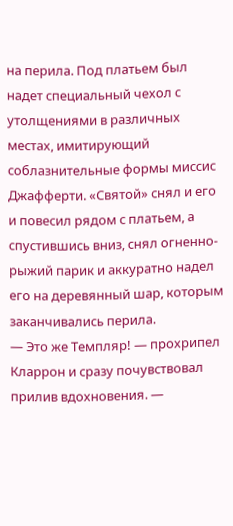на перила. Под платьем был надет специальный чехол с утолщениями в различных местах, имитирующий соблазнительные формы миссис Джафферти. «Святой» снял и его и повесил рядом с платьем, а спустившись вниз, снял огненно-рыжий парик и аккуратно надел его на деревянный шар, которым заканчивались перила.
— Это же Темпляр! — прохрипел Кларрон и сразу почувствовал прилив вдохновения. —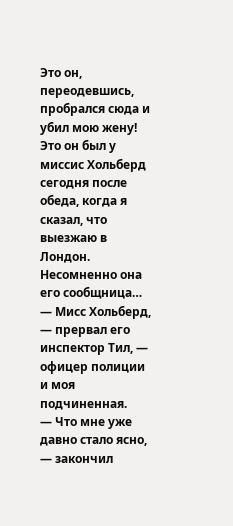Это он, переодевшись, пробрался сюда и убил мою жену! Это он был у миссис Хольберд сегодня после обеда, когда я сказал, что выезжаю в Лондон. Несомненно она его сообщница…
— Мисс Хольберд, — прервал его инспектор Тил, — офицер полиции и моя подчиненная.
— Что мне уже давно стало ясно, — закончил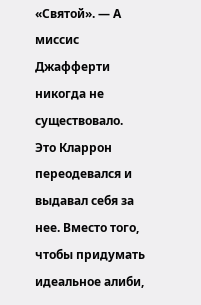«Святой». — А миссис Джафферти никогда не существовало. Это Кларрон переодевался и выдавал себя за нее. Вместо того, чтобы придумать идеальное алиби,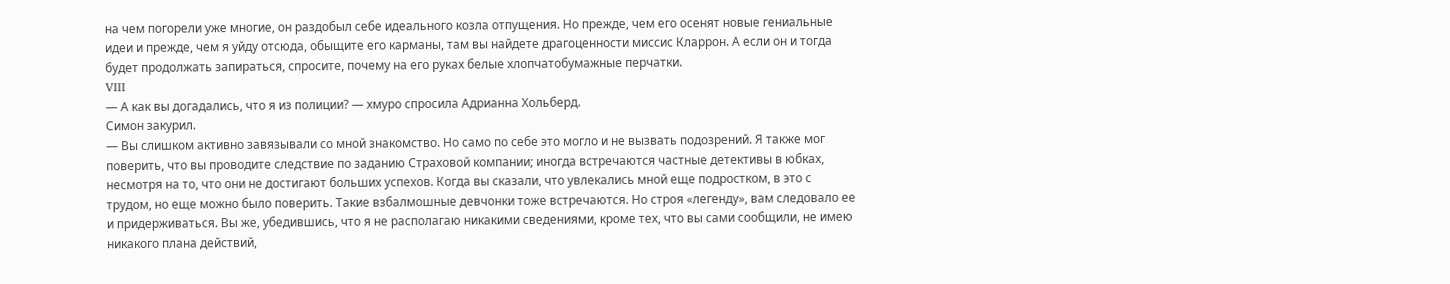на чем погорели уже многие, он раздобыл себе идеального козла отпущения. Но прежде, чем его осенят новые гениальные идеи и прежде, чем я уйду отсюда, обыщите его карманы, там вы найдете драгоценности миссис Кларрон. А если он и тогда будет продолжать запираться, спросите, почему на его руках белые хлопчатобумажные перчатки.
VIII
— А как вы догадались, что я из полиции? — хмуро спросила Адрианна Хольберд.
Симон закурил.
— Вы слишком активно завязывали со мной знакомство. Но само по себе это могло и не вызвать подозрений. Я также мог поверить, что вы проводите следствие по заданию Страховой компании; иногда встречаются частные детективы в юбках, несмотря на то, что они не достигают больших успехов. Когда вы сказали, что увлекались мной еще подростком, в это с трудом, но еще можно было поверить. Такие взбалмошные девчонки тоже встречаются. Но строя «легенду», вам следовало ее и придерживаться. Вы же, убедившись, что я не располагаю никакими сведениями, кроме тех, что вы сами сообщили, не имею никакого плана действий,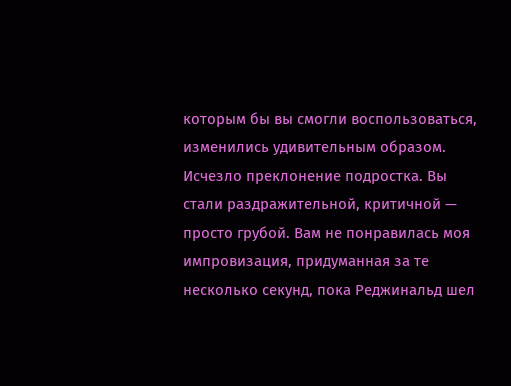которым бы вы смогли воспользоваться, изменились удивительным образом. Исчезло преклонение подростка. Вы стали раздражительной, критичной — просто грубой. Вам не понравилась моя импровизация, придуманная за те несколько секунд, пока Реджинальд шел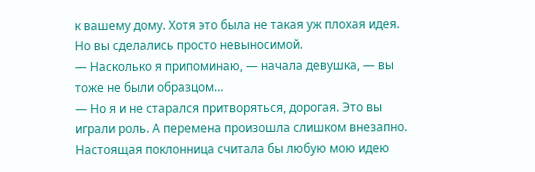к вашему дому. Хотя это была не такая уж плохая идея. Но вы сделались просто невыносимой.
— Насколько я припоминаю, — начала девушка, — вы тоже не были образцом…
— Но я и не старался притворяться, дорогая. Это вы играли роль. А перемена произошла слишком внезапно. Настоящая поклонница считала бы любую мою идею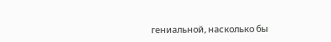гениальной, насколько бы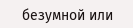безумной или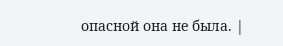опасной она не была. |